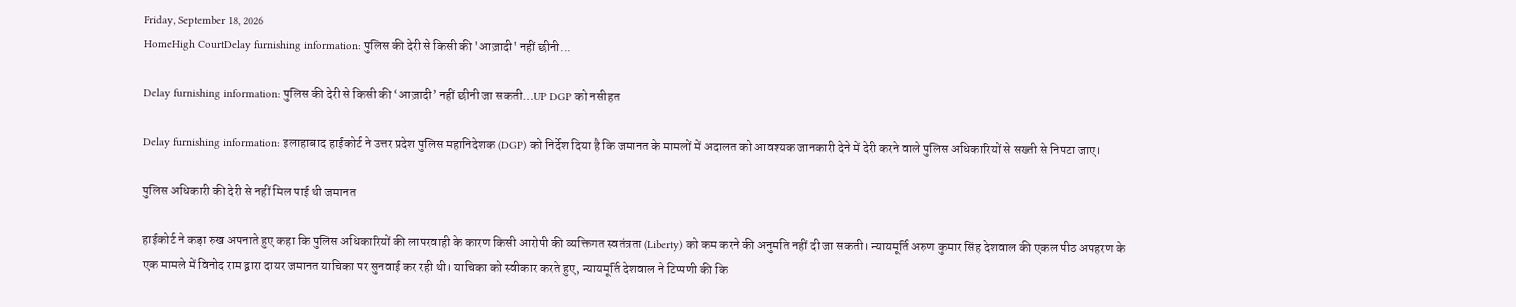Friday, September 18, 2026
HomeHigh CourtDelay furnishing information: पुलिस की देरी से किसी की 'आज़ादी' नहीं छीनी...

Delay furnishing information: पुलिस की देरी से किसी की ‘आज़ादी’ नहीं छीनी जा सकती…UP DGP को नसीहत

Delay furnishing information: इलाहाबाद हाईकोर्ट ने उत्तर प्रदेश पुलिस महानिदेशक (DGP) को निर्देश दिया है कि जमानत के मामलों में अदालत को आवश्यक जानकारी देने में देरी करने वाले पुलिस अधिकारियों से सख्ती से निपटा जाए।

पुलिस अधिकारी की देरी से नहीं मिल पाई थी जमानत

हाईकोर्ट ने कड़ा रुख अपनाते हुए कहा कि पुलिस अधिकारियों की लापरवाही के कारण किसी आरोपी की व्यक्तिगत स्वतंत्रता (Liberty) को कम करने की अनुमति नहीं दी जा सकती। न्यायमूर्ति अरुण कुमार सिंह देशवाल की एकल पीठ अपहरण के एक मामले में विनोद राम द्वारा दायर जमानत याचिका पर सुनवाई कर रही थी। याचिका को स्वीकार करते हुए, न्यायमूर्ति देशवाल ने टिप्पणी की कि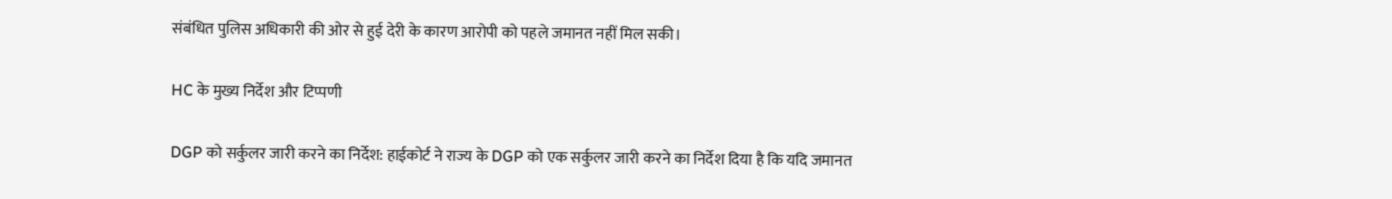संबंधित पुलिस अधिकारी की ओर से हुई देरी के कारण आरोपी को पहले जमानत नहीं मिल सकी।

HC के मुख्य निर्देश और टिप्पणी

DGP को सर्कुलर जारी करने का निर्देश: हाईकोर्ट ने राज्य के DGP को एक सर्कुलर जारी करने का निर्देश दिया है कि यदि जमानत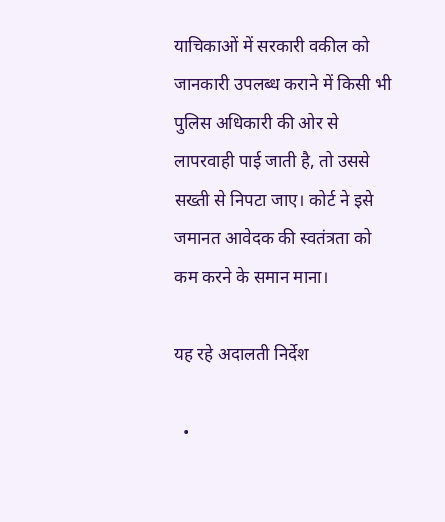याचिकाओं में सरकारी वकील को जानकारी उपलब्ध कराने में किसी भी पुलिस अधिकारी की ओर से लापरवाही पाई जाती है, तो उससे सख्ती से निपटा जाए। कोर्ट ने इसे जमानत आवेदक की स्वतंत्रता को कम करने के समान माना।

यह रहे अदालती निर्देश

  •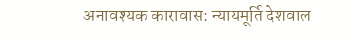अनावश्यक कारावास: न्यायमूर्ति देशवाल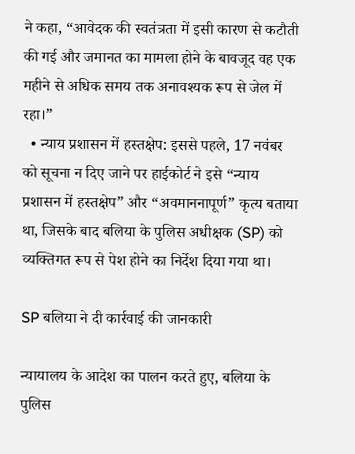ने कहा, “आवेदक की स्वतंत्रता में इसी कारण से कटौती की गई और जमानत का मामला होने के बावजूद वह एक महीने से अधिक समय तक अनावश्यक रूप से जेल में रहा।”
  • न्याय प्रशासन में हस्तक्षेप: इससे पहले, 17 नवंबर को सूचना न दिए जाने पर हाईकोर्ट ने इसे “न्याय प्रशासन में हस्तक्षेप” और “अवमाननापूर्ण” कृत्य बताया था, जिसके बाद बलिया के पुलिस अधीक्षक (SP) को व्यक्तिगत रूप से पेश होने का निर्देश दिया गया था।

SP बलिया ने दी कार्रवाई की जानकारी

न्यायालय के आदेश का पालन करते हुए, बलिया के पुलिस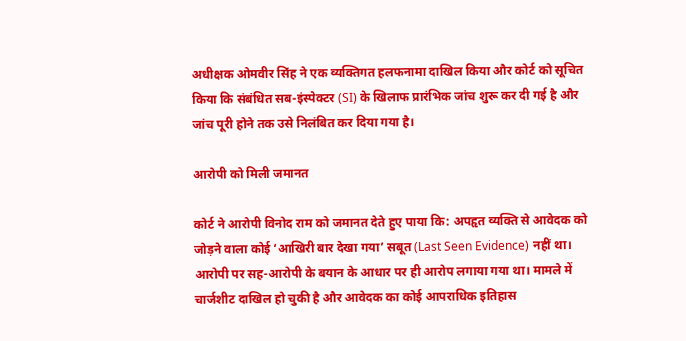अधीक्षक ओमवीर सिंह ने एक व्यक्तिगत हलफनामा दाखिल किया और कोर्ट को सूचित किया कि संबंधित सब-इंस्पेक्टर (SI) के खिलाफ प्रारंभिक जांच शुरू कर दी गई है और जांच पूरी होने तक उसे निलंबित कर दिया गया है।

आरोपी को मिली जमानत

कोर्ट ने आरोपी विनोद राम को जमानत देते हुए पाया कि: अपहृत व्यक्ति से आवेदक को जोड़ने वाला कोई ‘आखिरी बार देखा गया’ सबूत (Last Seen Evidence) नहीं था। आरोपी पर सह-आरोपी के बयान के आधार पर ही आरोप लगाया गया था। मामले में चार्जशीट दाखिल हो चुकी है और आवेदक का कोई आपराधिक इतिहास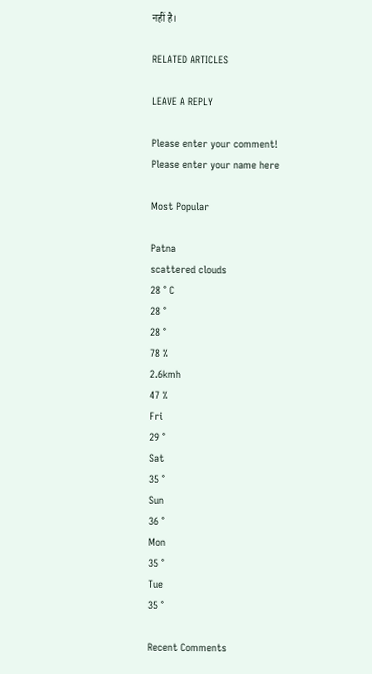नहीं है।

RELATED ARTICLES

LEAVE A REPLY

Please enter your comment!
Please enter your name here

Most Popular

Patna
scattered clouds
28 ° C
28 °
28 °
78 %
2.6kmh
47 %
Fri
29 °
Sat
35 °
Sun
36 °
Mon
35 °
Tue
35 °

Recent Comments